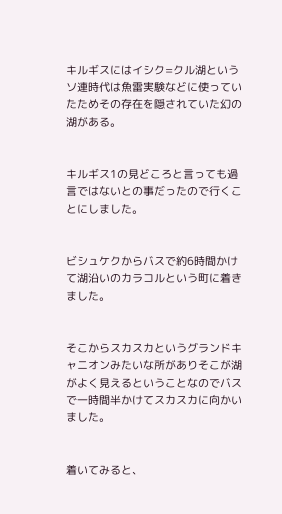キルギスにはイシク=クル湖というソ連時代は魚雷実験などに使っていたためその存在を隠されていた幻の湖がある。


キルギス1の見どころと言っても過言ではないとの事だったので行くことにしました。


ビシュケクからバスで約6時間かけて湖沿いのカラコルという町に着きました。


そこからスカスカというグランドキャニオンみたいな所がありそこが湖がよく見えるということなのでバスで一時間半かけてスカスカに向かいました。


着いてみると、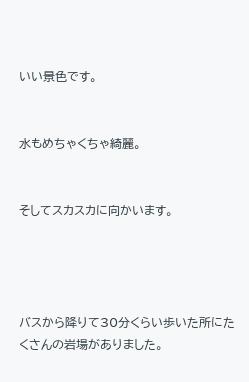いい景色です。


水もめちゃくちゃ綺麗。


そしてスカスカに向かいます。




バスから降りて30分くらい歩いた所にたくさんの岩場がありました。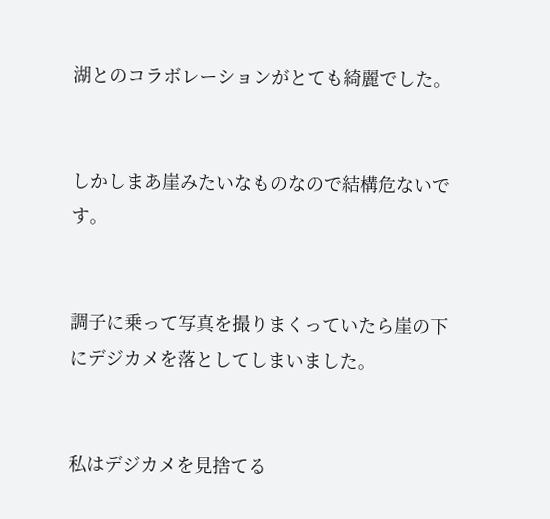湖とのコラボレーションがとても綺麗でした。


しかしまあ崖みたいなものなので結構危ないです。


調子に乗って写真を撮りまくっていたら崖の下にデジカメを落としてしまいました。


私はデジカメを見捨てる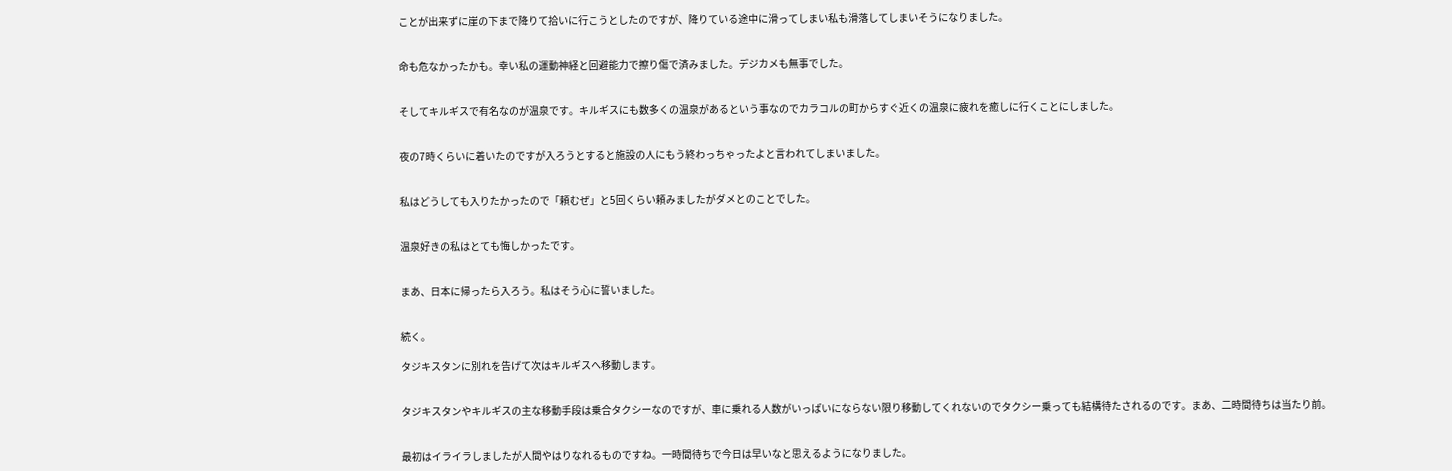ことが出来ずに崖の下まで降りて拾いに行こうとしたのですが、降りている途中に滑ってしまい私も滑落してしまいそうになりました。


命も危なかったかも。幸い私の運動神経と回避能力で擦り傷で済みました。デジカメも無事でした。


そしてキルギスで有名なのが温泉です。キルギスにも数多くの温泉があるという事なのでカラコルの町からすぐ近くの温泉に疲れを癒しに行くことにしました。


夜の7時くらいに着いたのですが入ろうとすると施設の人にもう終わっちゃったよと言われてしまいました。


私はどうしても入りたかったので「頼むぜ」と5回くらい頼みましたがダメとのことでした。


温泉好きの私はとても悔しかったです。


まあ、日本に帰ったら入ろう。私はそう心に誓いました。


続く。

タジキスタンに別れを告げて次はキルギスへ移動します。


タジキスタンやキルギスの主な移動手段は乗合タクシーなのですが、車に乗れる人数がいっぱいにならない限り移動してくれないのでタクシー乗っても結構待たされるのです。まあ、二時間待ちは当たり前。


最初はイライラしましたが人間やはりなれるものですね。一時間待ちで今日は早いなと思えるようになりました。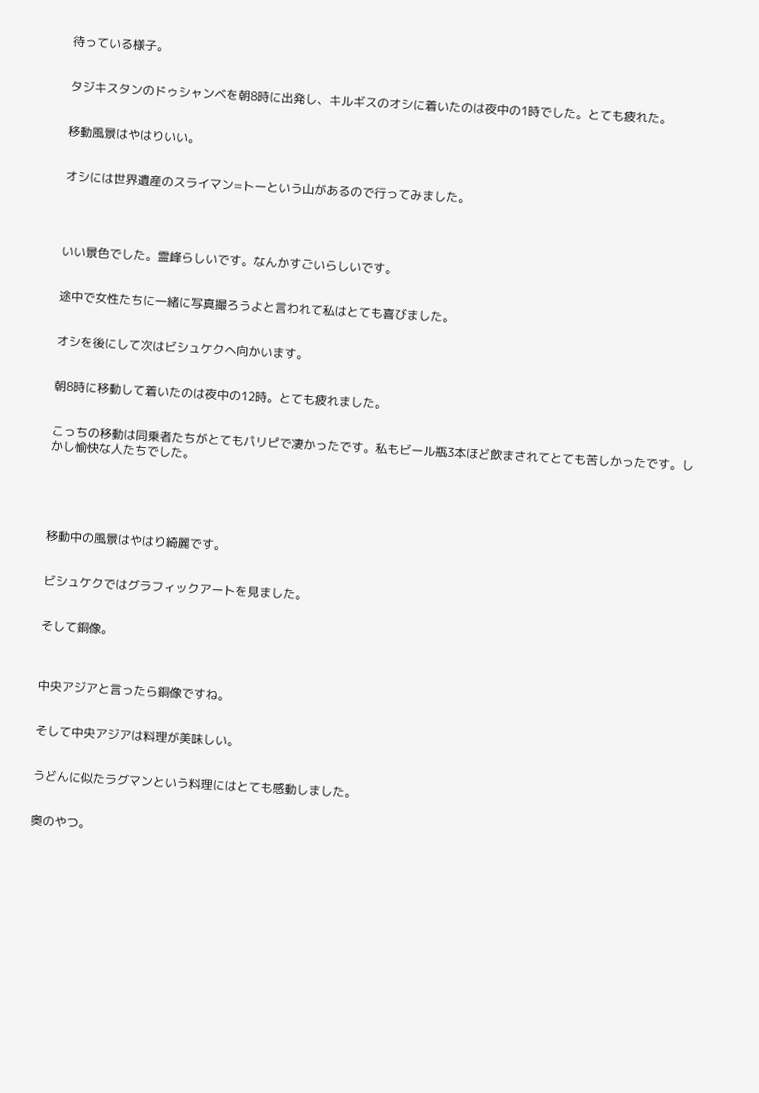待っている様子。


タジキスタンのドゥシャンベを朝8時に出発し、キルギスのオシに着いたのは夜中の1時でした。とても疲れた。


移動風景はやはりいい。


オシには世界遺産のスライマン=トーという山があるので行ってみました。




いい景色でした。霊峰らしいです。なんかすごいらしいです。


途中で女性たちに一緒に写真撮ろうよと言われて私はとても喜びました。


オシを後にして次はビシュケクへ向かいます。


朝8時に移動して着いたのは夜中の12時。とても疲れました。


こっちの移動は同乗者たちがとてもパリピで凄かったです。私もビール瓶3本ほど飲まされてとても苦しかったです。しかし愉快な人たちでした。





移動中の風景はやはり綺麗です。


ビシュケクではグラフィックアートを見ました。


そして銅像。



中央アジアと言ったら銅像ですね。


そして中央アジアは料理が美味しい。


うどんに似たラグマンという料理にはとても感動しました。


奥のやつ。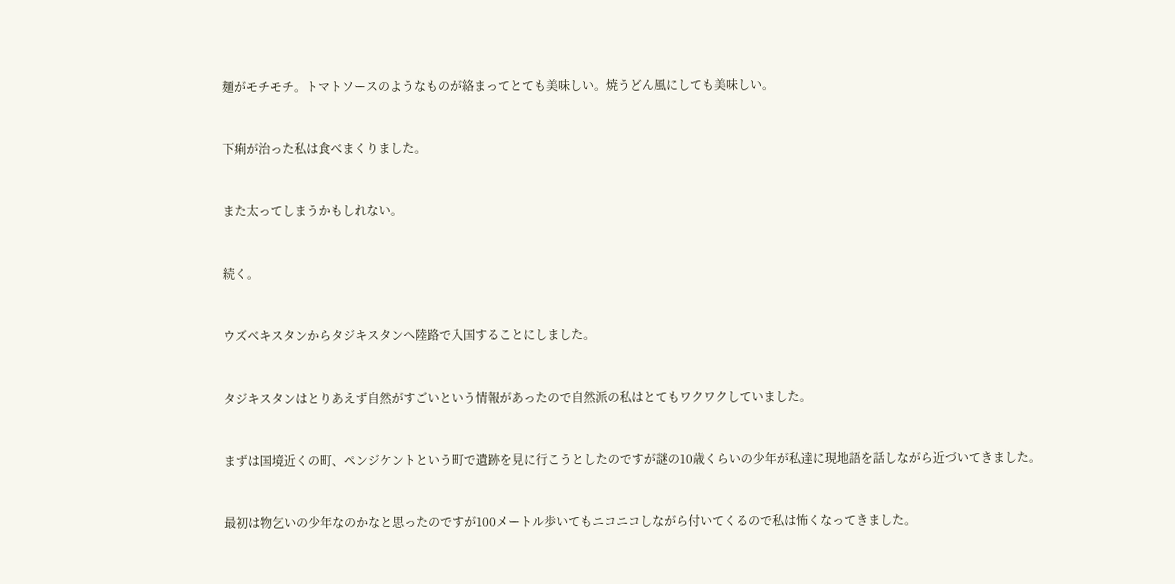麺がモチモチ。トマトソースのようなものが絡まってとても美味しい。焼うどん風にしても美味しい。


下痢が治った私は食べまくりました。


また太ってしまうかもしれない。


続く。


ウズベキスタンからタジキスタンへ陸路で入国することにしました。


タジキスタンはとりあえず自然がすごいという情報があったので自然派の私はとてもワクワクしていました。


まずは国境近くの町、ペンジケントという町で遺跡を見に行こうとしたのですが謎の10歳くらいの少年が私達に現地語を話しながら近づいてきました。


最初は物乞いの少年なのかなと思ったのですが100メートル歩いてもニコニコしながら付いてくるので私は怖くなってきました。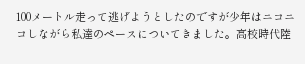100メートル走って逃げようとしたのですが少年はニコニコしながら私達のペースについてきました。高校時代陸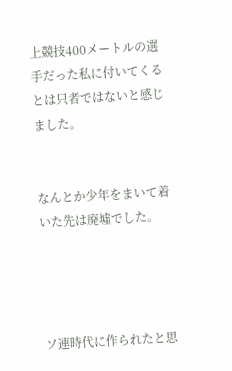上競技400メートルの選手だった私に付いてくるとは只者ではないと感じました。


なんとか少年をまいて着いた先は廃墟でした。




ソ連時代に作られたと思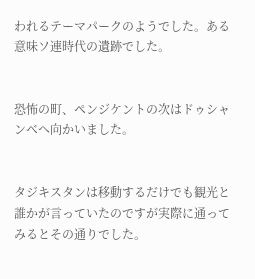われるテーマパークのようでした。ある意味ソ連時代の遺跡でした。


恐怖の町、ペンジケントの次はドゥシャンベへ向かいました。


タジキスタンは移動するだけでも観光と誰かが言っていたのですが実際に通ってみるとその通りでした。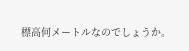標高何メートルなのでしょうか。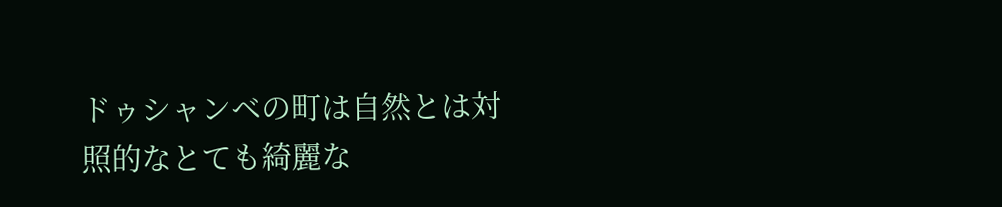ドゥシャンベの町は自然とは対照的なとても綺麗な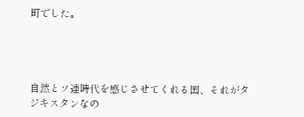町でした。




自然とソ連時代を感じさせてくれる国、それがタジキスタンなの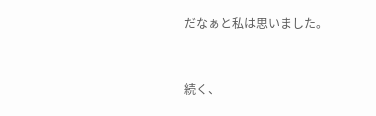だなぁと私は思いました。


続く、